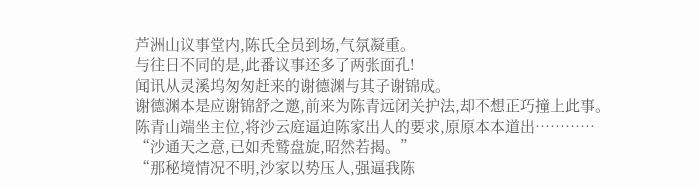芦洲山议事堂内,陈氏全员到场,气氛凝重。
与往日不同的是,此番议事还多了两张面孔!
闻讯从灵溪坞匆匆赶来的谢德渊与其子谢锦成。
谢德渊本是应谢锦舒之邀,前来为陈青远闭关护法,却不想正巧撞上此事。
陈青山端坐主位,将沙云庭逼迫陈家出人的要求,原原本本道出…………
“沙通天之意,已如秃鹫盘旋,昭然若揭。”
“那秘境情况不明,沙家以势压人,强逼我陈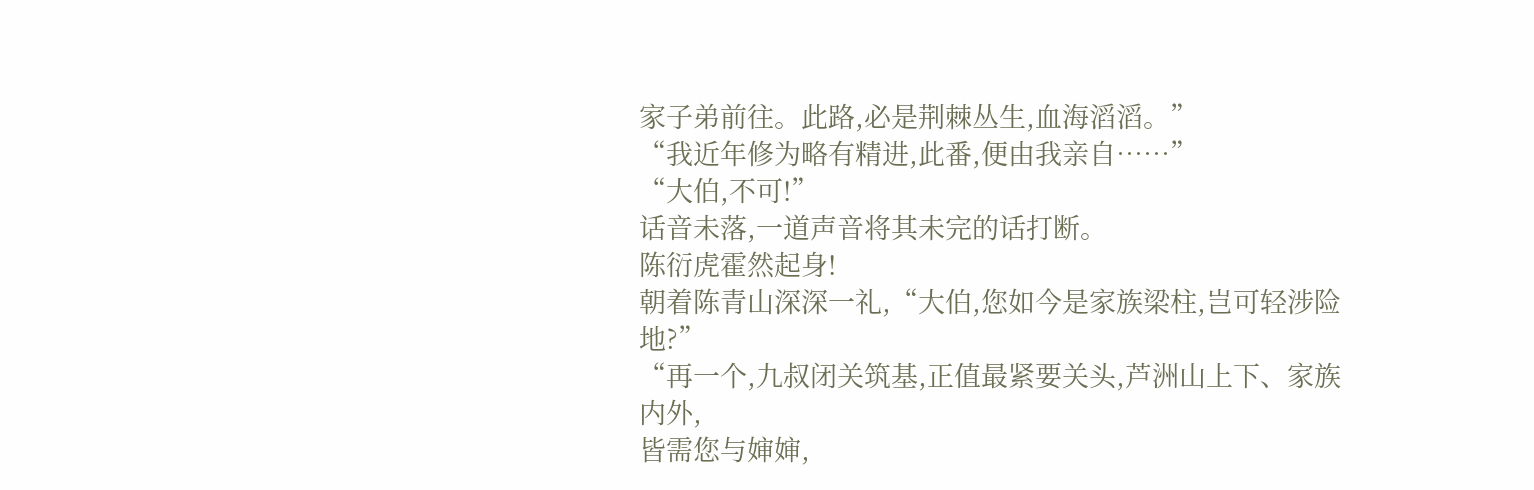家子弟前往。此路,必是荆棘丛生,血海滔滔。”
“我近年修为略有精进,此番,便由我亲自……”
“大伯,不可!”
话音未落,一道声音将其未完的话打断。
陈衍虎霍然起身!
朝着陈青山深深一礼,“大伯,您如今是家族梁柱,岂可轻涉险地?”
“再一个,九叔闭关筑基,正值最紧要关头,芦洲山上下、家族内外,
皆需您与婶婶,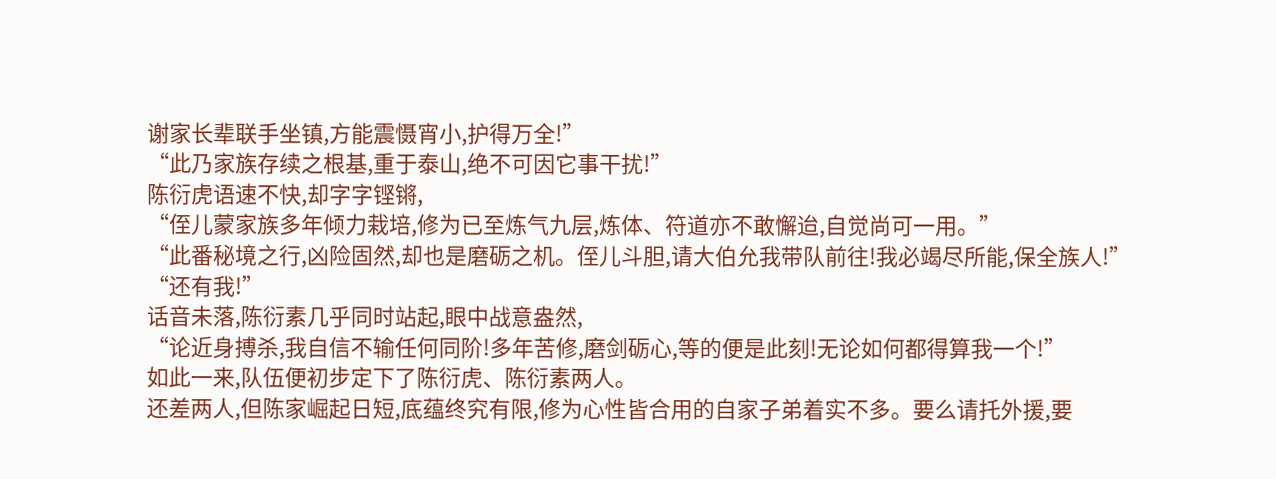谢家长辈联手坐镇,方能震慑宵小,护得万全!”
“此乃家族存续之根基,重于泰山,绝不可因它事干扰!”
陈衍虎语速不快,却字字铿锵,
“侄儿蒙家族多年倾力栽培,修为已至炼气九层,炼体、符道亦不敢懈迨,自觉尚可一用。”
“此番秘境之行,凶险固然,却也是磨砺之机。侄儿斗胆,请大伯允我带队前往!我必竭尽所能,保全族人!”
“还有我!”
话音未落,陈衍素几乎同时站起,眼中战意盎然,
“论近身搏杀,我自信不输任何同阶!多年苦修,磨剑砺心,等的便是此刻!无论如何都得算我一个!”
如此一来,队伍便初步定下了陈衍虎、陈衍素两人。
还差两人,但陈家崛起日短,底蕴终究有限,修为心性皆合用的自家子弟着实不多。要么请托外援,要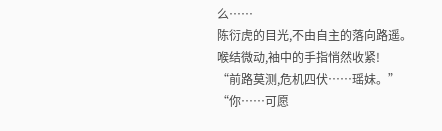么……
陈衍虎的目光,不由自主的落向路遥。
喉结微动,袖中的手指悄然收紧!
“前路莫测,危机四伏……瑶妹。”
“你……可愿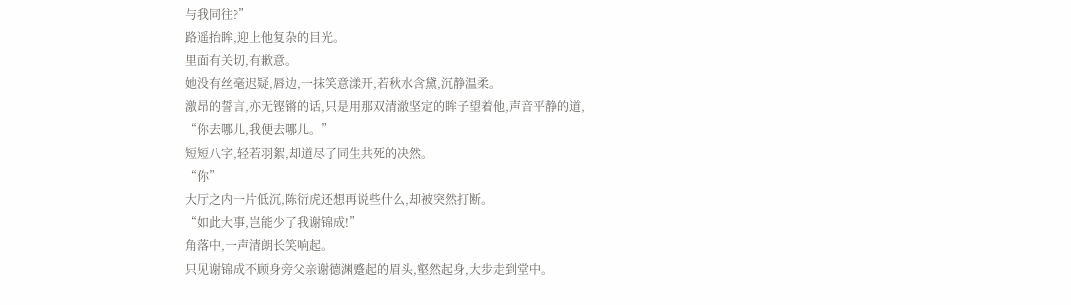与我同往?”
路遥抬眸,迎上他复杂的目光。
里面有关切,有歉意。
她没有丝毫迟疑,唇边,一抹笑意漾开,若秋水含黛,沉静温柔。
激昂的誓言,亦无铿锵的话,只是用那双清澈坚定的眸子望着他,声音平静的道,
“你去哪儿,我便去哪儿。”
短短八字,轻若羽絮,却道尽了同生共死的决然。
“你”
大厅之内一片低沉,陈衍虎还想再说些什么,却被突然打断。
“如此大事,岂能少了我谢锦成!”
角落中,一声清朗长笑响起。
只见谢锦成不顾身旁父亲谢德渊蹙起的眉头,壑然起身,大步走到堂中。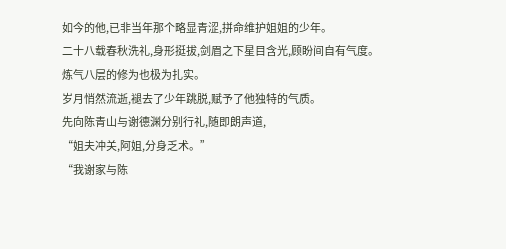如今的他,已非当年那个略显青涩,拼命维护姐姐的少年。
二十八载春秋洗礼,身形挺拔,剑眉之下星目含光,顾盼间自有气度。
炼气八层的修为也极为扎实。
岁月悄然流逝,褪去了少年跳脱,赋予了他独特的气质。
先向陈青山与谢德渊分别行礼,随即朗声道,
“姐夫冲关,阿姐,分身乏术。”
“我谢家与陈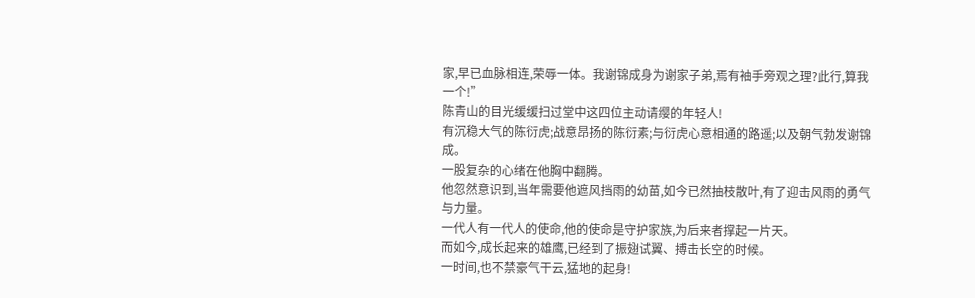家,早已血脉相连,荣辱一体。我谢锦成身为谢家子弟,焉有袖手旁观之理?此行,算我一个!”
陈青山的目光缓缓扫过堂中这四位主动请缨的年轻人!
有沉稳大气的陈衍虎;战意昂扬的陈衍素;与衍虎心意相通的路遥;以及朝气勃发谢锦成。
一股复杂的心绪在他胸中翻腾。
他忽然意识到,当年需要他遮风挡雨的幼苗,如今已然抽枝散叶,有了迎击风雨的勇气与力量。
一代人有一代人的使命,他的使命是守护家族,为后来者撑起一片天。
而如今,成长起来的雄鹰,已经到了振翅试翼、搏击长空的时候。
一时间,也不禁豪气干云,猛地的起身!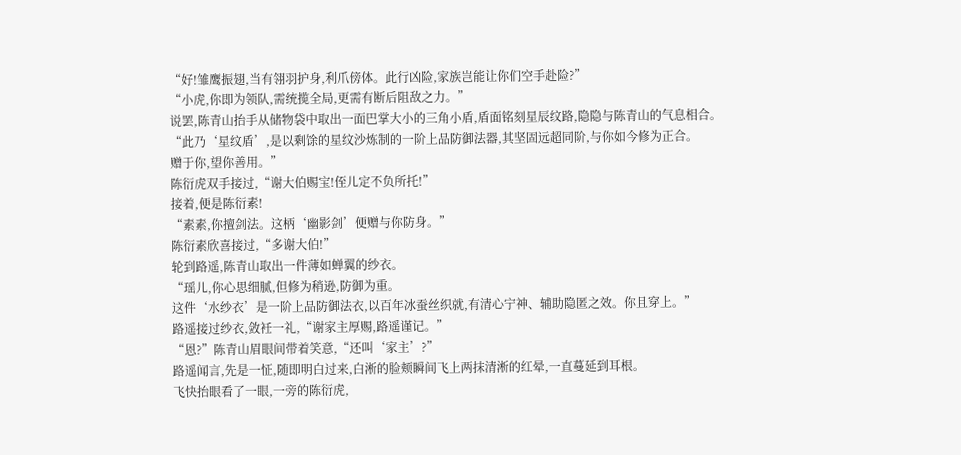“好!雏鹰振翅,当有翎羽护身,利爪傍体。此行凶险,家族岂能让你们空手赴险?”
“小虎,你即为领队,需统揽全局,更需有断后阻敌之力。”
说罢,陈青山抬手从储物袋中取出一面巴掌大小的三角小盾,盾面铭刻星辰纹路,隐隐与陈青山的气息相合。
“此乃‘星纹盾’,是以剩馀的星纹沙炼制的一阶上品防御法器,其坚固远超同阶,与你如今修为正合。
赠于你,望你善用。”
陈衍虎双手接过,“谢大伯赐宝!侄儿定不负所托!”
接着,便是陈衍素!
“素素,你擅剑法。这柄‘幽影剑’便赠与你防身。”
陈衍素欣喜接过,“多谢大伯!”
轮到路遥,陈青山取出一件薄如蝉翼的纱衣。
“瑶儿,你心思细腻,但修为稍逊,防御为重。
这件‘水纱衣’是一阶上品防御法衣,以百年冰蚕丝织就,有清心宁神、辅助隐匿之效。你且穿上。”
路遥接过纱衣,敛衽一礼,“谢家主厚赐,路遥谨记。”
“恩?”陈青山眉眼间带着笑意,“还叫‘家主’?”
路遥闻言,先是一怔,随即明白过来,白淅的脸颊瞬间飞上两抹清淅的红晕,一直蔓延到耳根。
飞快抬眼看了一眼,一旁的陈衍虎,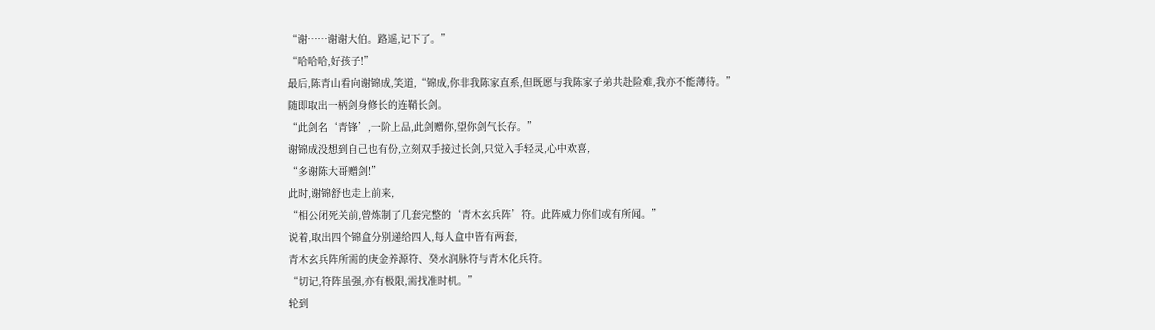“谢……谢谢大伯。路遥,记下了。”
“哈哈哈,好孩子!”
最后,陈青山看向谢锦成,笑道,“锦成,你非我陈家直系,但既愿与我陈家子弟共赴险难,我亦不能薄待。”
随即取出一柄剑身修长的连鞘长剑。
“此剑名‘青锋’,一阶上品,此剑赠你,望你剑气长存。”
谢锦成没想到自己也有份,立刻双手接过长剑,只觉入手轻灵,心中欢喜,
“多谢陈大哥赠剑!”
此时,谢锦舒也走上前来,
“相公闭死关前,曾炼制了几套完整的‘青木玄兵阵’符。此阵威力你们或有所闻。”
说着,取出四个锦盒分别递给四人,每人盒中皆有两套,
青木玄兵阵所需的庚金养源符、癸水润脉符与青木化兵符。
“切记,符阵虽强,亦有极限,需找准时机。”
轮到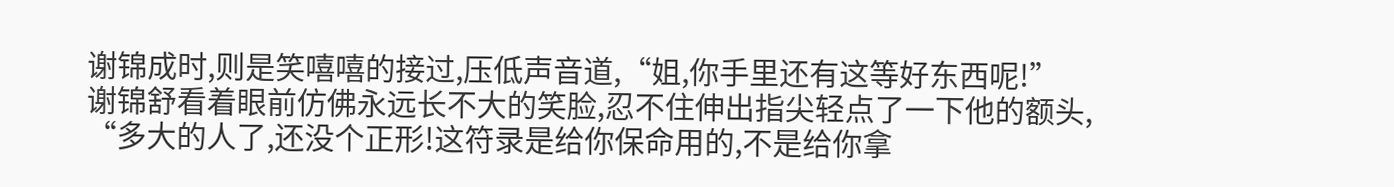谢锦成时,则是笑嘻嘻的接过,压低声音道,“姐,你手里还有这等好东西呢!”
谢锦舒看着眼前仿佛永远长不大的笑脸,忍不住伸出指尖轻点了一下他的额头,
“多大的人了,还没个正形!这符录是给你保命用的,不是给你拿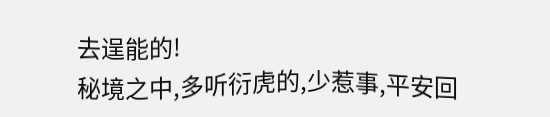去逞能的!
秘境之中,多听衍虎的,少惹事,平安回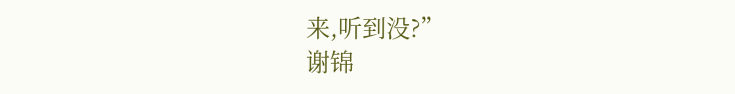来,听到没?”
谢锦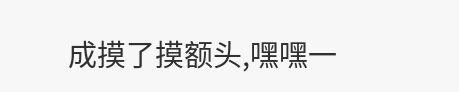成摸了摸额头,嘿嘿一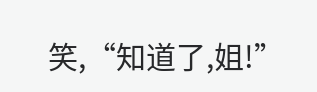笑,“知道了,姐!”